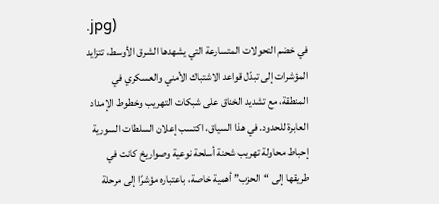.jpg)
في خضم التحولات المتسارعة التي يشهدها الشرق الأوسط، تتزايد المؤشرات إلى تبدّل قواعد الاشتباك الأمني والعسكري في المنطقة، مع تشديد الخناق على شبكات التهريب وخطوط الإمداد العابرة للحدود. في هذا السياق، اكتسب إعلان السلطات السورية إحباط محاولة تهريب شحنة أسلحة نوعية وصواريخ كانت في طريقها إلى “الحزب” أهمية خاصة، باعتباره مؤشرًا إلى مرحلة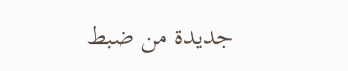جديدة من ضبط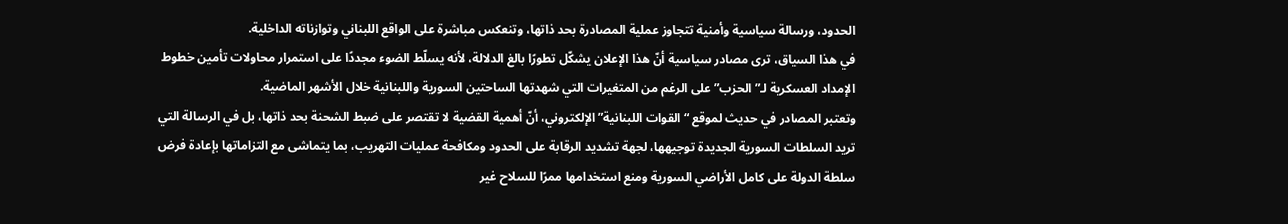الحدود، ورسالة سياسية وأمنية تتجاوز عملية المصادرة بحد ذاتها، وتنعكس مباشرة على الواقع اللبناني وتوازناته الداخلية.
في هذا السياق، ترى مصادر سياسية أنّ هذا الإعلان يشكّل تطورًا بالغ الدلالة، لأنه يسلّط الضوء مجددًا على استمرار محاولات تأمين خطوط الإمداد العسكرية لـ”الحزب” على الرغم من المتغيرات التي شهدتها الساحتين السورية واللبنانية خلال الأشهر الماضية.
وتعتبر المصادر في حديث لموقع “القوات اللبنانية” الإلكتروني، أنّ أهمية القضية لا تقتصر على ضبط الشحنة بحد ذاتها، بل في الرسالة التي تريد السلطات السورية الجديدة توجيهها، لجهة تشديد الرقابة على الحدود ومكافحة عمليات التهريب، بما يتماشى مع التزاماتها بإعادة فرض سلطة الدولة على كامل الأراضي السورية ومنع استخدامها ممرًا للسلاح غير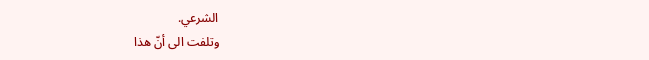الشرعي.
وتلفت الى أنّ هذا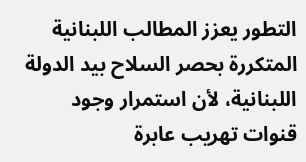التطور يعزز المطالب اللبنانية المتكررة بحصر السلاح بيد الدولة اللبنانية، لأن استمرار وجود قنوات تهريب عابرة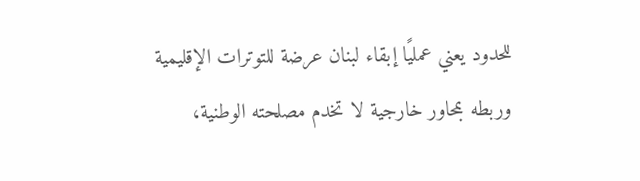للحدود يعني عمليًا إبقاء لبنان عرضة للتوترات الإقليمية وربطه بمحاور خارجية لا تخدم مصلحته الوطنية،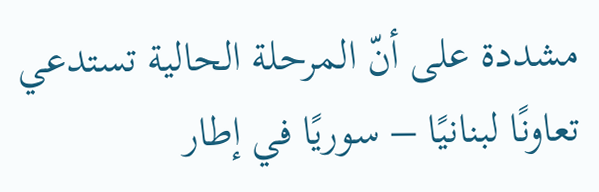مشددة على أنّ المرحلة الحالية تستدعي تعاونًا لبنانيًا – سوريًا في إطار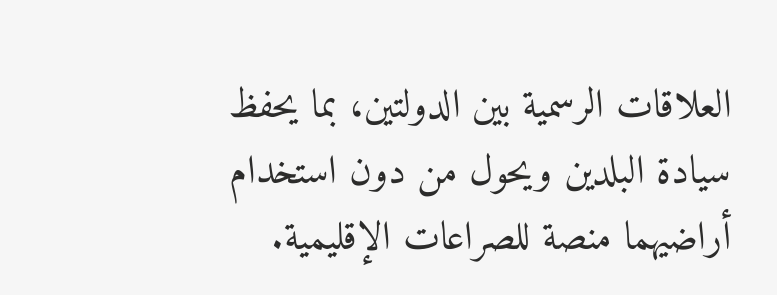العلاقات الرسمية بين الدولتين، بما يحفظ سيادة البلدين ويحول من دون استخدام أراضيهما منصة للصراعات الإقليمية.